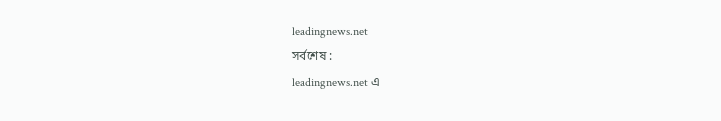leadingnews.net
সর্বশেষ :
leadingnews.net এ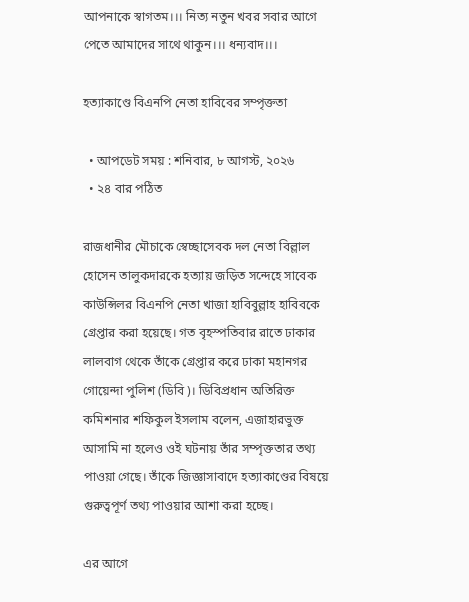আপনাকে স্বাগতম।।। নিত্য নতুন খবর সবার আগে পেতে আমাদের সাথে থাকুন।।। ধন্যবাদ।।।

হত্যাকাণ্ডে বিএনপি নেতা হাবিবের সম্পৃক্ততা

  • আপডেট সময় : শনিবার, ৮ আগস্ট, ২০২৬
  • ২৪ বার পঠিত

রাজধানীর মৌচাকে স্বেচ্ছাসেবক দল নেতা বিল্লাল হোসেন তালুকদারকে হত্যায় জড়িত সন্দেহে সাবেক কাউন্সিলর বিএনপি নেতা খাজা হাবিবুল্লাহ হাবিবকে গ্রেপ্তার করা হয়েছে। গত বৃহস্পতিবার রাতে ঢাকার লালবাগ থেকে তাঁকে গ্রেপ্তার করে ঢাকা মহানগর গোয়েন্দা পুলিশ (ডিবি)। ডিবিপ্রধান অতিরিক্ত কমিশনার শফিকুল ইসলাম বলেন, এজাহারভুক্ত আসামি না হলেও ওই ঘটনায় তাঁর সম্পৃক্ততার তথ্য পাওয়া গেছে। তাঁকে জিজ্ঞাসাবাদে হত্যাকাণ্ডের বিষয়ে গুরুত্বপূর্ণ তথ্য পাওয়ার আশা করা হচ্ছে।

এর আগে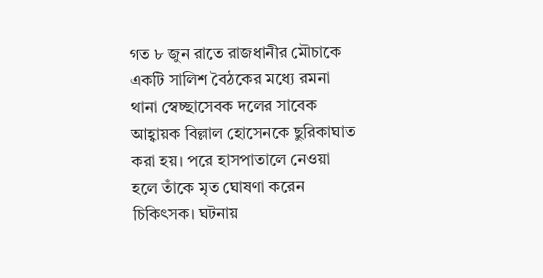গত ৮ জুন রাতে রাজধানীর মৌচাকে একটি সালিশ বৈঠকের মধ্যে রমনা থানা স্বেচ্ছাসেবক দলের সাবেক আহ্বায়ক বিল্লাল হোসেনকে ছুরিকাঘাত করা হয়। পরে হাসপাতালে নেওয়া হলে তাঁকে মৃত ঘোষণা করেন চিকিৎসক। ঘটনায়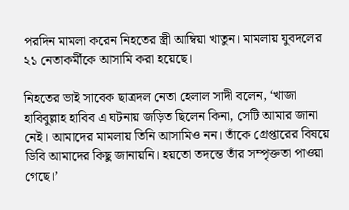পরদিন মামলা করেন নিহতের স্ত্রী আম্বিয়া খাতুন। মামলায় যুবদলের ২১ নেতাকর্মীকে আসামি করা হয়েছে।

নিহতের ভাই সাবেক ছাত্রদল নেতা হেলাল সাদী বলেন, ‘খাজা হাবিবুল্লাহ হাবিব এ ঘটনায় জড়িত ছিলেন কিনা, সেটি আমার জানা নেই। আমাদের মামলায় তিনি আসামিও নন। তাঁকে গ্রেপ্তারের বিষয়ে ডিবি আমাদের কিছু জানায়নি। হয়তো তদন্তে তাঁর সম্পৃক্ততা পাওয়া গেছে।’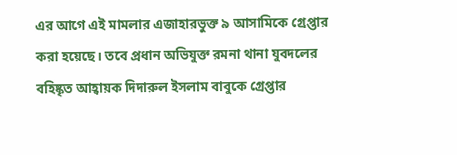এর আগে এই মামলার এজাহারভুক্ত ৯ আসামিকে গ্রেপ্তার করা হয়েছে। তবে প্রধান অভিযুক্ত রমনা থানা যুবদলের বহিষ্কৃত আহ্বায়ক দিদারুল ইসলাম বাবুকে গ্রেপ্তার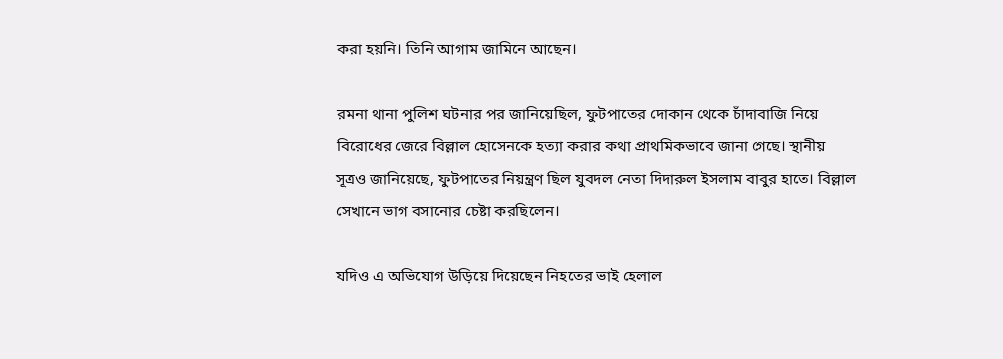করা হয়নি। তিনি আগাম জামিনে আছেন।

রমনা থানা পুলিশ ঘটনার পর জানিয়েছিল, ফুটপাতের দোকান থেকে চাঁদাবাজি নিয়ে বিরোধের জেরে বিল্লাল হোসেনকে হত্যা করার কথা প্রাথমিকভাবে জানা গেছে। স্থানীয় সূত্রও জানিয়েছে, ফুটপাতের নিয়ন্ত্রণ ছিল যুবদল নেতা দিদারুল ইসলাম বাবুর হাতে। বিল্লাল সেখানে ভাগ বসানোর চেষ্টা করছিলেন।

যদিও এ অভিযোগ উড়িয়ে দিয়েছেন নিহতের ভাই হেলাল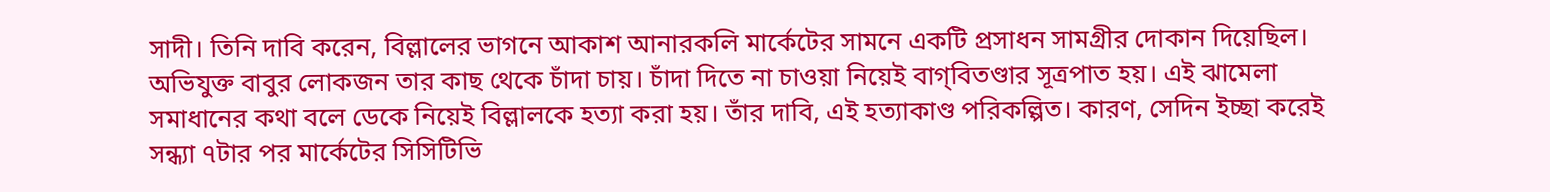সাদী। তিনি দাবি করেন, বিল্লালের ভাগনে আকাশ আনারকলি মার্কেটের সামনে একটি প্রসাধন সামগ্রীর দোকান দিয়েছিল। অভিযুক্ত বাবুর লোকজন তার কাছ থেকে চাঁদা চায়। চাঁদা দিতে না চাওয়া নিয়েই বাগ্‌বিতণ্ডার সূত্রপাত হয়। এই ঝামেলা সমাধানের কথা বলে ডেকে নিয়েই বিল্লালকে হত্যা করা হয়। তাঁর দাবি, এই হত্যাকাণ্ড পরিকল্পিত। কারণ, সেদিন ইচ্ছা করেই সন্ধ্যা ৭টার পর মার্কেটের সিসিটিভি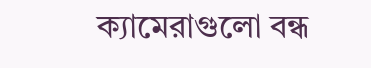ক্যামেরাগুলো বন্ধ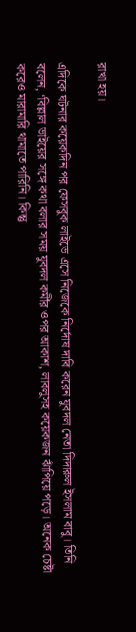রাখা হয়।

এদিকে ঘটনার কয়েকদিন পর ফেসবুক লাইভে এসে নিজেকে নির্দোষ দাবি করেন যুবদল নেতা দিদারুল ইসলাম বাবু। তিনি বলেন, ‘বিল্লাল ভাইয়ের সঙ্গে কথা বলার সময় যুবদল কর্মীর ওপর আকাশ, লাবলুসহ কয়েকজন ঝাঁপিয়ে পড়ে। অনেক চেষ্টা করেও মারামারি থামাতে পারিনি। কিন্তু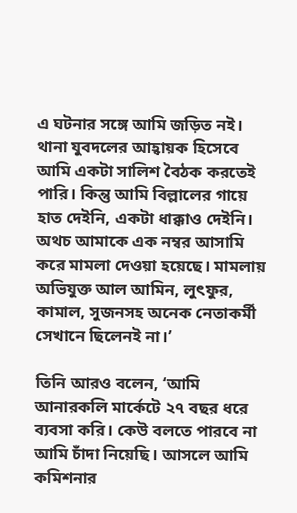এ ঘটনার সঙ্গে আমি জড়িত নই। থানা যুবদলের আহ্বায়ক হিসেবে আমি একটা সালিশ বৈঠক করতেই পারি। কিন্তু আমি বিল্লালের গায়ে হাত দেইনি, একটা ধাক্কাও দেইনি। অথচ আমাকে এক নম্বর আসামি করে মামলা দেওয়া হয়েছে। মামলায় অভিযুক্ত আল আমিন, লুৎফুর, কামাল, সুজনসহ অনেক নেতাকর্মী সেখানে ছিলেনই না।’

তিনি আরও বলেন, ‘আমি আনারকলি মার্কেটে ২৭ বছর ধরে ব্যবসা করি। কেউ বলতে পারবে না আমি চাঁদা নিয়েছি। আসলে আমি কমিশনার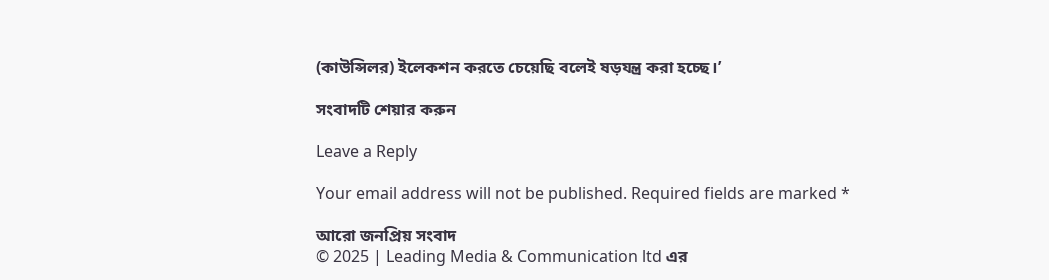(কাউন্সিলর) ইলেকশন করতে চেয়েছি বলেই ষড়যন্ত্র করা হচ্ছে।’

সংবাদটি শেয়ার করুন

Leave a Reply

Your email address will not be published. Required fields are marked *

আরো জনপ্রিয় সংবাদ
© 2025 | Leading Media & Communication ltd এর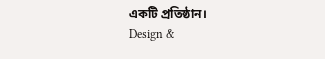এক‌টি প্রতিষ্ঠান।
Design &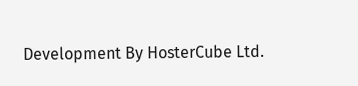Development By HosterCube Ltd.